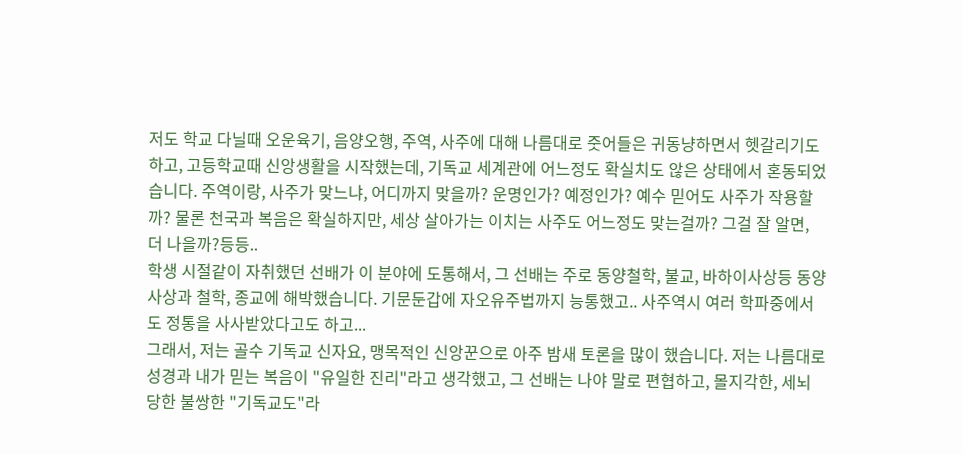저도 학교 다닐때 오운육기, 음양오행, 주역, 사주에 대해 나름대로 줏어들은 귀동냥하면서 헷갈리기도 하고, 고등학교때 신앙생활을 시작했는데, 기독교 세계관에 어느정도 확실치도 않은 상태에서 혼동되었습니다. 주역이랑, 사주가 맞느냐, 어디까지 맞을까? 운명인가? 예정인가? 예수 믿어도 사주가 작용할까? 물론 천국과 복음은 확실하지만, 세상 살아가는 이치는 사주도 어느정도 맞는걸까? 그걸 잘 알면, 더 나을까?등등..
학생 시절같이 자취했던 선배가 이 분야에 도통해서, 그 선배는 주로 동양철학, 불교, 바하이사상등 동양사상과 철학, 종교에 해박했습니다. 기문둔갑에 자오유주법까지 능통했고.. 사주역시 여러 학파중에서도 정통을 사사받았다고도 하고...
그래서, 저는 골수 기독교 신자요, 맹목적인 신앙꾼으로 아주 밤새 토론을 많이 했습니다. 저는 나름대로 성경과 내가 믿는 복음이 "유일한 진리"라고 생각했고, 그 선배는 나야 말로 편협하고, 몰지각한, 세뇌당한 불쌍한 "기독교도"라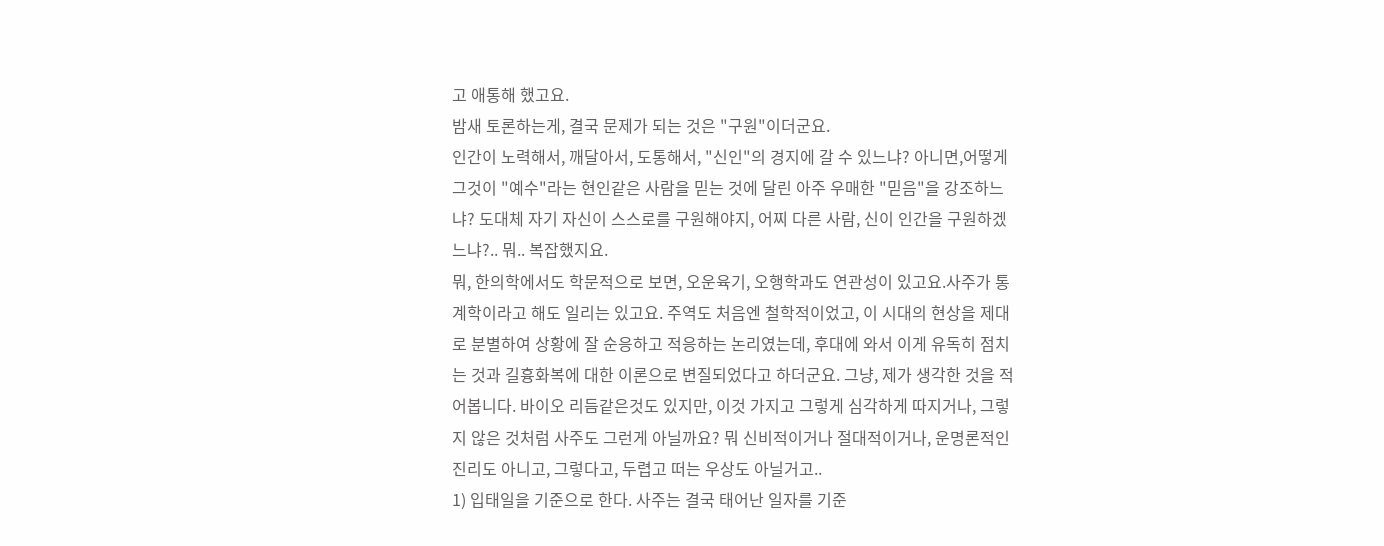고 애통해 했고요.
밤새 토론하는게, 결국 문제가 되는 것은 "구원"이더군요.
인간이 노력해서, 깨달아서, 도통해서, "신인"의 경지에 갈 수 있느냐? 아니면,어떻게 그것이 "예수"라는 현인같은 사람을 믿는 것에 달린 아주 우매한 "믿음"을 강조하느냐? 도대체 자기 자신이 스스로를 구원해야지, 어찌 다른 사람, 신이 인간을 구원하겠느냐?.. 뭐.. 복잡했지요.
뭐, 한의학에서도 학문적으로 보면, 오운육기, 오행학과도 연관성이 있고요.사주가 통계학이라고 해도 일리는 있고요. 주역도 처음엔 철학적이었고, 이 시대의 현상을 제대로 분별하여 상황에 잘 순응하고 적응하는 논리였는데, 후대에 와서 이게 유독히 점치는 것과 길흉화복에 대한 이론으로 변질되었다고 하더군요. 그냥, 제가 생각한 것을 적어봅니다. 바이오 리듬같은것도 있지만, 이것 가지고 그렇게 심각하게 따지거나, 그렇지 않은 것처럼 사주도 그런게 아닐까요? 뭐 신비적이거나 절대적이거나, 운명론적인 진리도 아니고, 그렇다고, 두렵고 떠는 우상도 아닐거고..
1) 입태일을 기준으로 한다. 사주는 결국 태어난 일자를 기준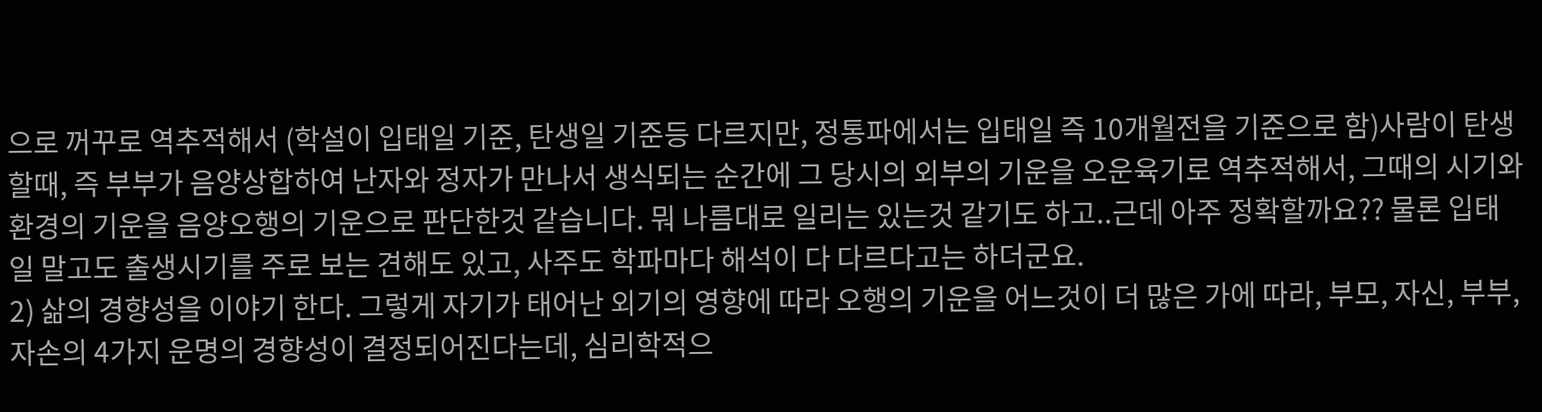으로 꺼꾸로 역추적해서 (학설이 입태일 기준, 탄생일 기준등 다르지만, 정통파에서는 입태일 즉 10개월전을 기준으로 함)사람이 탄생할때, 즉 부부가 음양상합하여 난자와 정자가 만나서 생식되는 순간에 그 당시의 외부의 기운을 오운육기로 역추적해서, 그때의 시기와 환경의 기운을 음양오행의 기운으로 판단한것 같습니다. 뭐 나름대로 일리는 있는것 같기도 하고..근데 아주 정확할까요?? 물론 입태일 말고도 출생시기를 주로 보는 견해도 있고, 사주도 학파마다 해석이 다 다르다고는 하더군요.
2) 삶의 경향성을 이야기 한다. 그렇게 자기가 태어난 외기의 영향에 따라 오행의 기운을 어느것이 더 많은 가에 따라, 부모, 자신, 부부, 자손의 4가지 운명의 경향성이 결정되어진다는데, 심리학적으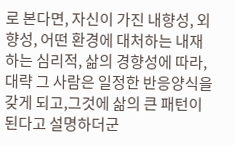로 본다면, 자신이 가진 내향성, 외향성, 어떤 환경에 대처하는 내재하는 심리적, 삶의 경향성에 따라, 대략 그 사람은 일정한 반응양식을 갖게 되고,그것에 삶의 큰 패턴이 된다고 설명하더군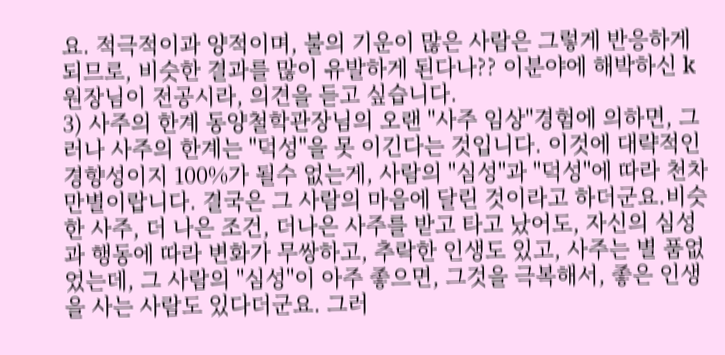요. 적극적이과 양적이며, 불의 기운이 많은 사람은 그렇게 반응하게 되므로, 비슷한 결과를 많이 유발하게 된다나?? 이분야에 해박하신 k 원장님이 전공시라, 의견을 듣고 싶습니다.
3) 사주의 한계 동양철학관장님의 오랜 "사주 임상"경험에 의하면, 그러나 사주의 한계는 "덕성"을 못 이긴다는 것입니다. 이것에 대략적인 경향성이지 100%가 될수 없는게, 사람의 "심성"과 "덕성"에 따라 천차만별이랍니다. 결국은 그 사람의 마음에 달린 것이라고 하더군요.비슷한 사주, 더 나은 조건, 더나은 사주를 받고 타고 났어도, 자신의 심성과 행동에 따라 변화가 무쌍하고, 추락한 인생도 있고, 사주는 별 품없었는데, 그 사람의 "심성"이 아주 좋으면, 그것을 극복해서, 좋은 인생을 사는 사람도 있다더군요. 그러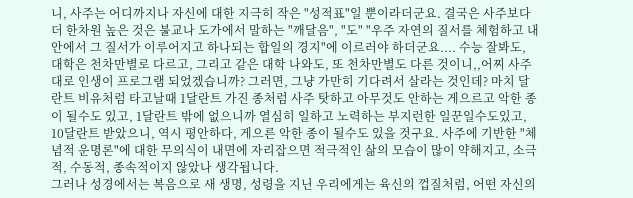니, 사주는 어디까지나 자신에 대한 지극히 작은 "성적표"일 뿐이라더군요. 결국은 사주보다 더 한차원 높은 것은 불교나 도가에서 말하는 "깨달음", "도" "우주 자연의 질서를 체험하고 내 안에서 그 질서가 이루어지고 하나되는 합일의 경지"에 이르러야 하더군요.... 수능 잘봐도, 대학은 천차만별로 다르고, 그리고 같은 대학 나와도, 또 천차만별도 다른 것이니,,어찌 사주대로 인생이 프로그램 되었겠습니까? 그러면, 그냥 가만히 기다려서 살라는 것인데? 마치 달란트 비유처럼 타고날때 1달란트 가진 종처럼 사주 탓하고 아무것도 안하는 게으르고 악한 종이 될수도 있고, 1달란트 밖에 없으니까 열심히 일하고 노력하는 부지런한 일꾼일수도있고, 10달란트 받았으니, 역시 평안하다, 게으른 악한 종이 될수도 있을 것구요. 사주에 기반한 "체념적 운명론"에 대한 무의식이 내면에 자리잡으면 적극적인 삶의 모습이 많이 약해지고, 소극적, 수동적, 종속적이지 않았나 생각됩니다.
그러나 성경에서는 복음으로 새 생명, 성령을 지닌 우리에게는 육신의 껍질처럼, 어떤 자신의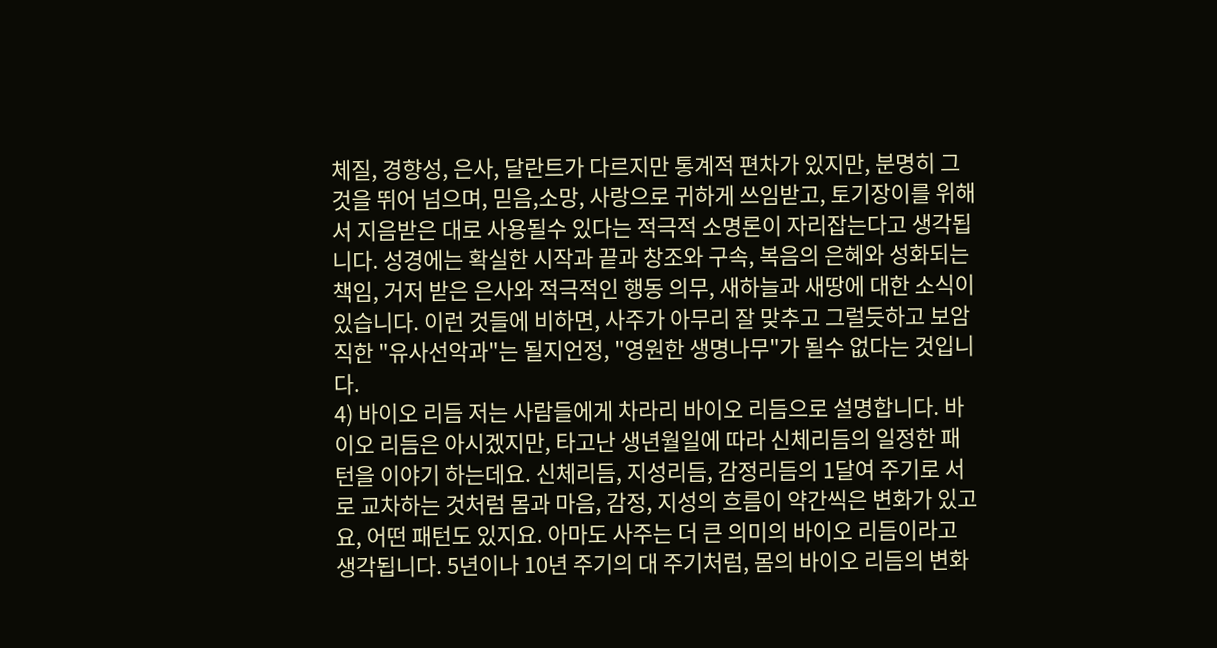체질, 경향성, 은사, 달란트가 다르지만 통계적 편차가 있지만, 분명히 그것을 뛰어 넘으며, 믿음,소망, 사랑으로 귀하게 쓰임받고, 토기장이를 위해서 지음받은 대로 사용될수 있다는 적극적 소명론이 자리잡는다고 생각됩니다. 성경에는 확실한 시작과 끝과 창조와 구속, 복음의 은혜와 성화되는 책임, 거저 받은 은사와 적극적인 행동 의무, 새하늘과 새땅에 대한 소식이 있습니다. 이런 것들에 비하면, 사주가 아무리 잘 맞추고 그럴듯하고 보암직한 "유사선악과"는 될지언정, "영원한 생명나무"가 될수 없다는 것입니다.
4) 바이오 리듬 저는 사람들에게 차라리 바이오 리듬으로 설명합니다. 바이오 리듬은 아시겠지만, 타고난 생년월일에 따라 신체리듬의 일정한 패턴을 이야기 하는데요. 신체리듬, 지성리듬, 감정리듬의 1달여 주기로 서로 교차하는 것처럼 몸과 마음, 감정, 지성의 흐름이 약간씩은 변화가 있고요, 어떤 패턴도 있지요. 아마도 사주는 더 큰 의미의 바이오 리듬이라고 생각됩니다. 5년이나 10년 주기의 대 주기처럼, 몸의 바이오 리듬의 변화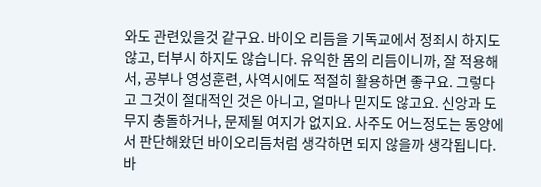와도 관련있을것 같구요. 바이오 리듬을 기독교에서 정죄시 하지도 않고, 터부시 하지도 않습니다. 유익한 몸의 리듬이니까, 잘 적용해서, 공부나 영성훈련, 사역시에도 적절히 활용하면 좋구요. 그렇다고 그것이 절대적인 것은 아니고, 얼마나 믿지도 않고요. 신앙과 도무지 충돌하거나, 문제될 여지가 없지요. 사주도 어느정도는 동양에서 판단해왔던 바이오리듬처럼 생각하면 되지 않을까 생각됩니다.
바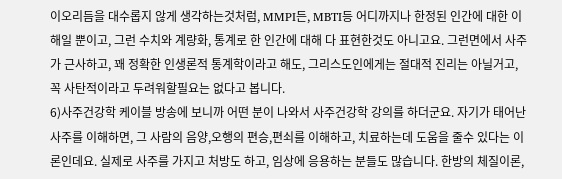이오리듬을 대수롭지 않게 생각하는것처럼, MMPI든, MBTI등 어디까지나 한정된 인간에 대한 이해일 뿐이고, 그런 수치와 계량화, 통계로 한 인간에 대해 다 표현한것도 아니고요. 그런면에서 사주가 근사하고, 꽤 정확한 인생론적 통계학이라고 해도, 그리스도인에게는 절대적 진리는 아닐거고, 꼭 사탄적이라고 두려워할필요는 없다고 봅니다.
6)사주건강학 케이블 방송에 보니까 어떤 분이 나와서 사주건강학 강의를 하더군요. 자기가 태어난 사주를 이해하면, 그 사람의 음양,오행의 편승,편쇠를 이해하고, 치료하는데 도움을 줄수 있다는 이론인데요. 실제로 사주를 가지고 처방도 하고, 임상에 응용하는 분들도 많습니다. 한방의 체질이론,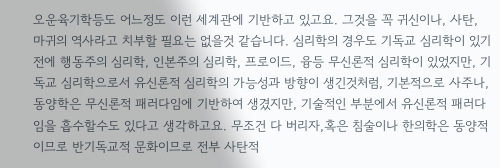오운육기학등도 어느정도 이런 세계관에 기반하고 있고요. 그것을 꼭 귀신이나, 사탄, 마귀의 역사라고 치부할 필요는 없을것 같습니다. 심리학의 경우도 기독교 심리학이 있기전에 행동주의 심리학, 인본주의 심리학, 프로이드, 융등 무신론적 심리학이 있었지만, 기독교 심리학으로서 유신론적 심리학의 가능성과 방향이 생긴것처럼, 기본적으로 사주나, 동양학은 무신론적 패러다임에 기반하여 생겼지만, 기술적인 부분에서 유신론적 패러다임을 흡수할수도 있다고 생각하고요. 무조건 다 버리자,혹은 침술이나 한의학은 동양적이므로 반기독교적 문화이므로 전부 사탄적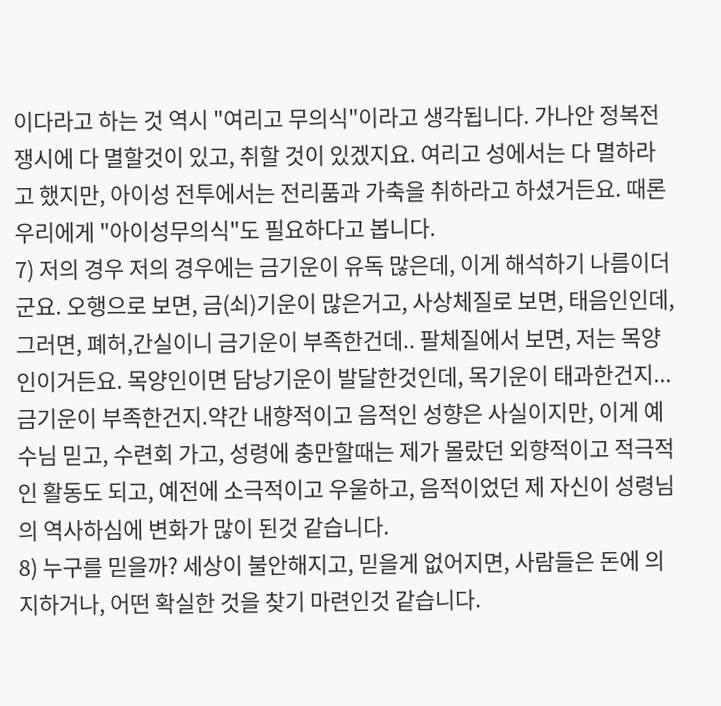이다라고 하는 것 역시 "여리고 무의식"이라고 생각됩니다. 가나안 정복전쟁시에 다 멸할것이 있고, 취할 것이 있겠지요. 여리고 성에서는 다 멸하라고 했지만, 아이성 전투에서는 전리품과 가축을 취하라고 하셨거든요. 때론 우리에게 "아이성무의식"도 필요하다고 봅니다.
7) 저의 경우 저의 경우에는 금기운이 유독 많은데, 이게 해석하기 나름이더군요. 오행으로 보면, 금(쇠)기운이 많은거고, 사상체질로 보면, 태음인인데, 그러면, 폐허,간실이니 금기운이 부족한건데.. 팔체질에서 보면, 저는 목양인이거든요. 목양인이면 담낭기운이 발달한것인데, 목기운이 태과한건지...금기운이 부족한건지.약간 내향적이고 음적인 성향은 사실이지만, 이게 예수님 믿고, 수련회 가고, 성령에 충만할때는 제가 몰랐던 외향적이고 적극적인 활동도 되고, 예전에 소극적이고 우울하고, 음적이었던 제 자신이 성령님의 역사하심에 변화가 많이 된것 같습니다.
8) 누구를 믿을까? 세상이 불안해지고, 믿을게 없어지면, 사람들은 돈에 의지하거나, 어떤 확실한 것을 찾기 마련인것 같습니다.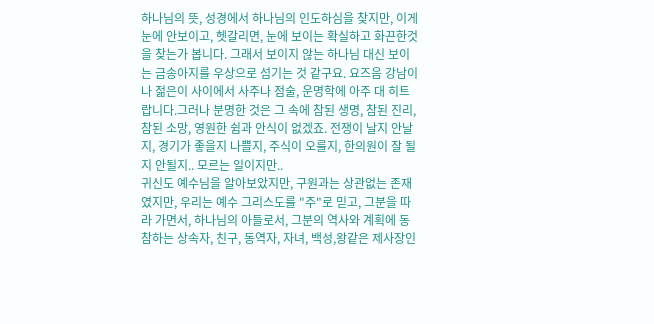하나님의 뜻, 성경에서 하나님의 인도하심을 찾지만, 이게 눈에 안보이고, 헷갈리면, 눈에 보이는 확실하고 화끈한것을 찾는가 봅니다. 그래서 보이지 않는 하나님 대신 보이는 금송아지를 우상으로 섬기는 것 같구요. 요즈음 강남이나 젊은이 사이에서 사주나 점술, 운명학에 아주 대 히트랍니다.그러나 분명한 것은 그 속에 참된 생명, 참된 진리, 참된 소망, 영원한 쉼과 안식이 없겠죠. 전쟁이 날지 안날지, 경기가 좋을지 나쁠지, 주식이 오를지, 한의원이 잘 될지 안될지.. 모르는 일이지만..
귀신도 예수님을 알아보았지만, 구원과는 상관없는 존재였지만, 우리는 예수 그리스도를 "주"로 믿고, 그분을 따라 가면서, 하나님의 아들로서, 그분의 역사와 계획에 동참하는 상속자, 친구, 동역자, 자녀, 백성,왕같은 제사장인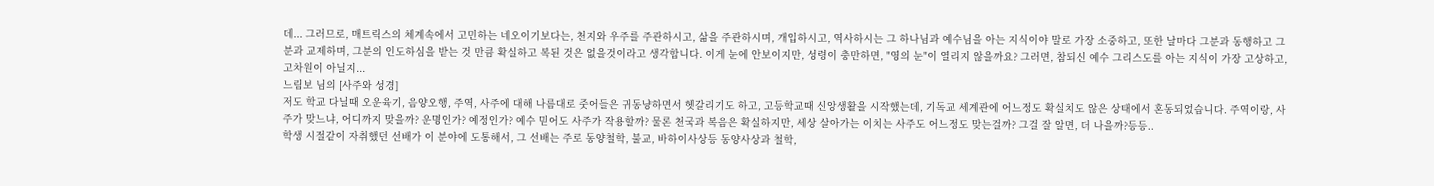데... 그러므로, 매트릭스의 체계속에서 고민하는 네오이기보다는, 천지와 우주를 주관하시고, 삶을 주관하시며, 개입하시고, 역사하시는 그 하나님과 예수님을 아는 지식이야 말로 가장 소중하고, 또한 날마다 그분과 동행하고 그분과 교제하며, 그분의 인도하심을 받는 것 만큼 확실하고 복된 것은 없을것이라고 생각합니다. 이게 눈에 안보이지만, 성령이 충만하면, "영의 눈"이 열리지 않을까요? 그러면, 참되신 예수 그리스도를 아는 지식이 가장 고상하고, 고차원이 아닐지...
느림보 님의 [사주와 성경]
저도 학교 다닐때 오운육기, 음양오행, 주역, 사주에 대해 나름대로 줏어들은 귀동냥하면서 헷갈리기도 하고, 고등학교때 신앙생활을 시작했는데, 기독교 세계관에 어느정도 확실치도 않은 상태에서 혼동되었습니다. 주역이랑, 사주가 맞느냐, 어디까지 맞을까? 운명인가? 예정인가? 예수 믿어도 사주가 작용할까? 물론 천국과 복음은 확실하지만, 세상 살아가는 이치는 사주도 어느정도 맞는걸까? 그걸 잘 알면, 더 나을까?등등..
학생 시절같이 자취했던 선배가 이 분야에 도통해서, 그 선배는 주로 동양철학, 불교, 바하이사상등 동양사상과 철학,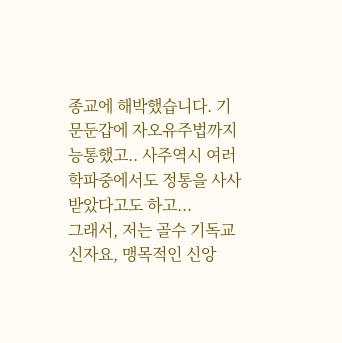종교에 해박했습니다. 기문둔갑에 자오유주법까지 능통했고.. 사주역시 여러 학파중에서도 정통을 사사받았다고도 하고...
그래서, 저는 골수 기독교 신자요, 맹목적인 신앙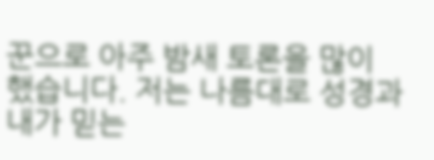꾼으로 아주 밤새 토론을 많이 했습니다. 저는 나름대로 성경과 내가 믿는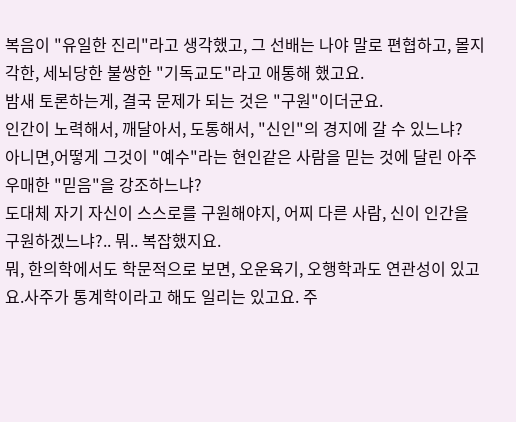복음이 "유일한 진리"라고 생각했고, 그 선배는 나야 말로 편협하고, 몰지각한, 세뇌당한 불쌍한 "기독교도"라고 애통해 했고요.
밤새 토론하는게, 결국 문제가 되는 것은 "구원"이더군요.
인간이 노력해서, 깨달아서, 도통해서, "신인"의 경지에 갈 수 있느냐?
아니면,어떻게 그것이 "예수"라는 현인같은 사람을 믿는 것에 달린 아주 우매한 "믿음"을 강조하느냐?
도대체 자기 자신이 스스로를 구원해야지, 어찌 다른 사람, 신이 인간을 구원하겠느냐?.. 뭐.. 복잡했지요.
뭐, 한의학에서도 학문적으로 보면, 오운육기, 오행학과도 연관성이 있고요.사주가 통계학이라고 해도 일리는 있고요. 주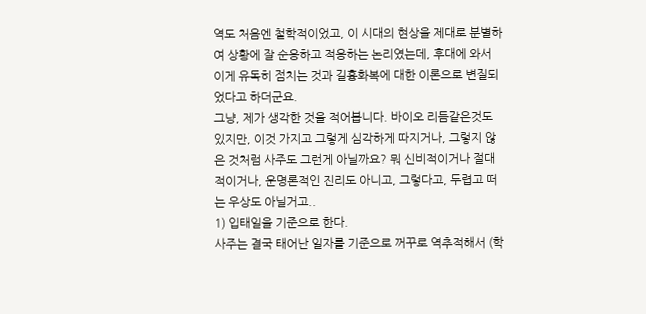역도 처음엔 철학적이었고, 이 시대의 현상을 제대로 분별하여 상황에 잘 순응하고 적응하는 논리였는데, 후대에 와서 이게 유독히 점치는 것과 길흉화복에 대한 이론으로 변질되었다고 하더군요.
그냥, 제가 생각한 것을 적어봅니다. 바이오 리듬같은것도 있지만, 이것 가지고 그렇게 심각하게 따지거나, 그렇지 않은 것처럼 사주도 그런게 아닐까요? 뭐 신비적이거나 절대적이거나, 운명론적인 진리도 아니고, 그렇다고, 두렵고 떠는 우상도 아닐거고..
1) 입태일을 기준으로 한다.
사주는 결국 태어난 일자를 기준으로 꺼꾸로 역추적해서 (학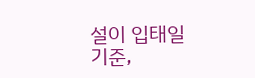설이 입태일 기준,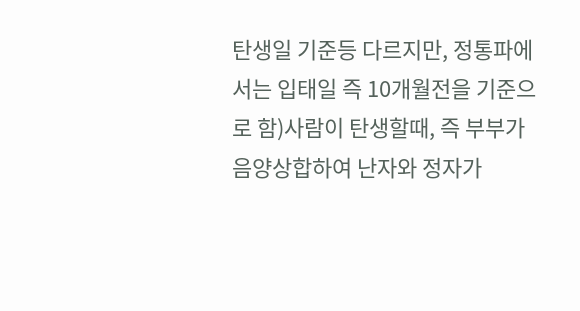탄생일 기준등 다르지만, 정통파에서는 입태일 즉 10개월전을 기준으로 함)사람이 탄생할때, 즉 부부가 음양상합하여 난자와 정자가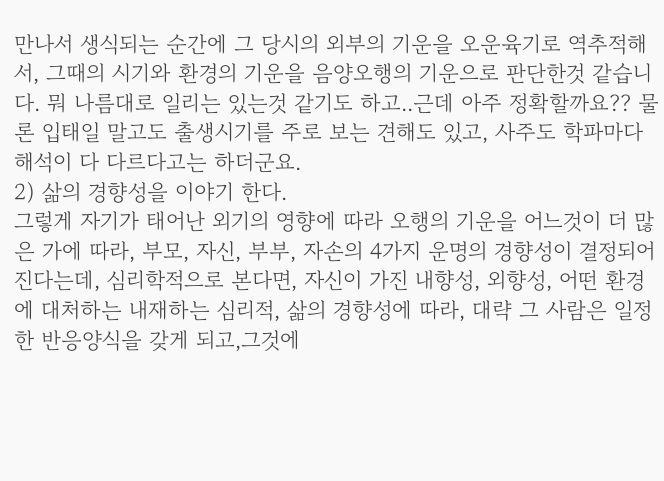만나서 생식되는 순간에 그 당시의 외부의 기운을 오운육기로 역추적해서, 그때의 시기와 환경의 기운을 음양오행의 기운으로 판단한것 같습니다. 뭐 나름대로 일리는 있는것 같기도 하고..근데 아주 정확할까요?? 물론 입태일 말고도 출생시기를 주로 보는 견해도 있고, 사주도 학파마다 해석이 다 다르다고는 하더군요.
2) 삶의 경향성을 이야기 한다.
그렇게 자기가 태어난 외기의 영향에 따라 오행의 기운을 어느것이 더 많은 가에 따라, 부모, 자신, 부부, 자손의 4가지 운명의 경향성이 결정되어진다는데, 심리학적으로 본다면, 자신이 가진 내향성, 외향성, 어떤 환경에 대처하는 내재하는 심리적, 삶의 경향성에 따라, 대략 그 사람은 일정한 반응양식을 갖게 되고,그것에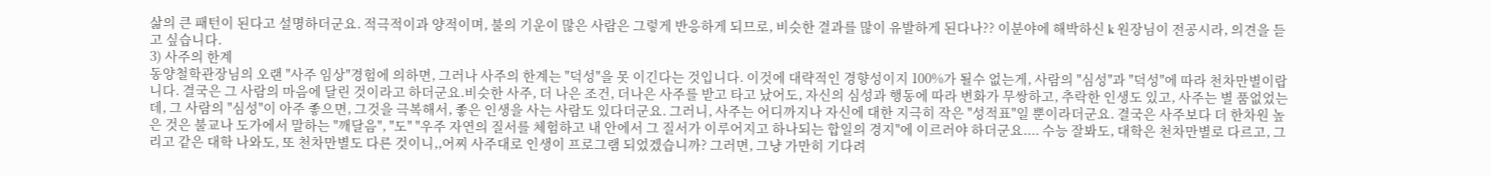삶의 큰 패턴이 된다고 설명하더군요. 적극적이과 양적이며, 불의 기운이 많은 사람은 그렇게 반응하게 되므로, 비슷한 결과를 많이 유발하게 된다나?? 이분야에 해박하신 k 원장님이 전공시라, 의견을 듣고 싶습니다.
3) 사주의 한계
동양철학관장님의 오랜 "사주 임상"경험에 의하면, 그러나 사주의 한계는 "덕성"을 못 이긴다는 것입니다. 이것에 대략적인 경향성이지 100%가 될수 없는게, 사람의 "심성"과 "덕성"에 따라 천차만별이랍니다. 결국은 그 사람의 마음에 달린 것이라고 하더군요.비슷한 사주, 더 나은 조건, 더나은 사주를 받고 타고 났어도, 자신의 심성과 행동에 따라 변화가 무쌍하고, 추락한 인생도 있고, 사주는 별 품없었는데, 그 사람의 "심성"이 아주 좋으면, 그것을 극복해서, 좋은 인생을 사는 사람도 있다더군요. 그러니, 사주는 어디까지나 자신에 대한 지극히 작은 "성적표"일 뿐이라더군요. 결국은 사주보다 더 한차원 높은 것은 불교나 도가에서 말하는 "깨달음", "도" "우주 자연의 질서를 체험하고 내 안에서 그 질서가 이루어지고 하나되는 합일의 경지"에 이르러야 하더군요.... 수능 잘봐도, 대학은 천차만별로 다르고, 그리고 같은 대학 나와도, 또 천차만별도 다른 것이니,,어찌 사주대로 인생이 프로그램 되었겠습니까? 그러면, 그냥 가만히 기다려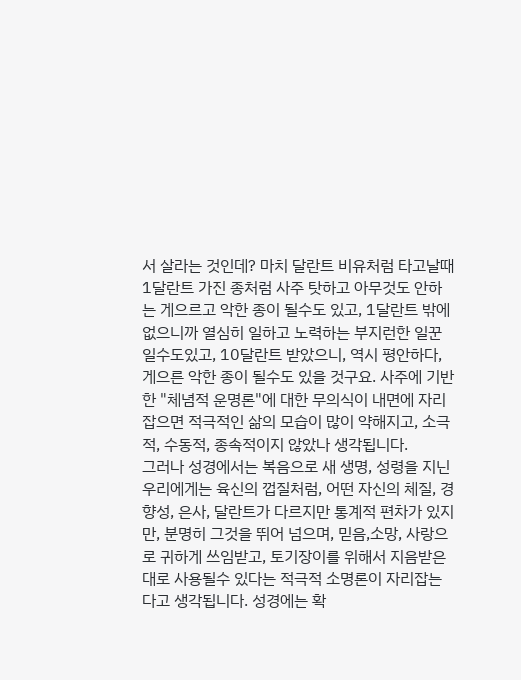서 살라는 것인데? 마치 달란트 비유처럼 타고날때 1달란트 가진 종처럼 사주 탓하고 아무것도 안하는 게으르고 악한 종이 될수도 있고, 1달란트 밖에 없으니까 열심히 일하고 노력하는 부지런한 일꾼일수도있고, 10달란트 받았으니, 역시 평안하다, 게으른 악한 종이 될수도 있을 것구요. 사주에 기반한 "체념적 운명론"에 대한 무의식이 내면에 자리잡으면 적극적인 삶의 모습이 많이 약해지고, 소극적, 수동적, 종속적이지 않았나 생각됩니다.
그러나 성경에서는 복음으로 새 생명, 성령을 지닌 우리에게는 육신의 껍질처럼, 어떤 자신의 체질, 경향성, 은사, 달란트가 다르지만 통계적 편차가 있지만, 분명히 그것을 뛰어 넘으며, 믿음,소망, 사랑으로 귀하게 쓰임받고, 토기장이를 위해서 지음받은 대로 사용될수 있다는 적극적 소명론이 자리잡는다고 생각됩니다. 성경에는 확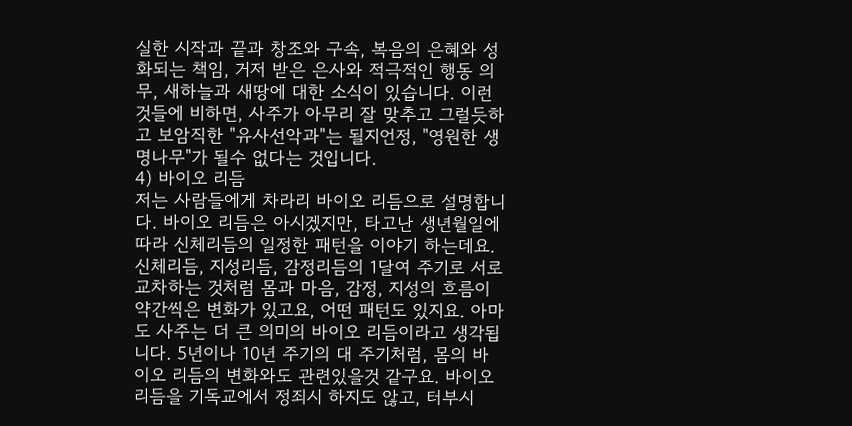실한 시작과 끝과 창조와 구속, 복음의 은혜와 성화되는 책임, 거저 받은 은사와 적극적인 행동 의무, 새하늘과 새땅에 대한 소식이 있습니다. 이런 것들에 비하면, 사주가 아무리 잘 맞추고 그럴듯하고 보암직한 "유사선악과"는 될지언정, "영원한 생명나무"가 될수 없다는 것입니다.
4) 바이오 리듬
저는 사람들에게 차라리 바이오 리듬으로 설명합니다. 바이오 리듬은 아시겠지만, 타고난 생년월일에 따라 신체리듬의 일정한 패턴을 이야기 하는데요. 신체리듬, 지성리듬, 감정리듬의 1달여 주기로 서로 교차하는 것처럼 몸과 마음, 감정, 지성의 흐름이 약간씩은 변화가 있고요, 어떤 패턴도 있지요. 아마도 사주는 더 큰 의미의 바이오 리듬이라고 생각됩니다. 5년이나 10년 주기의 대 주기처럼, 몸의 바이오 리듬의 변화와도 관련있을것 같구요. 바이오 리듬을 기독교에서 정죄시 하지도 않고, 터부시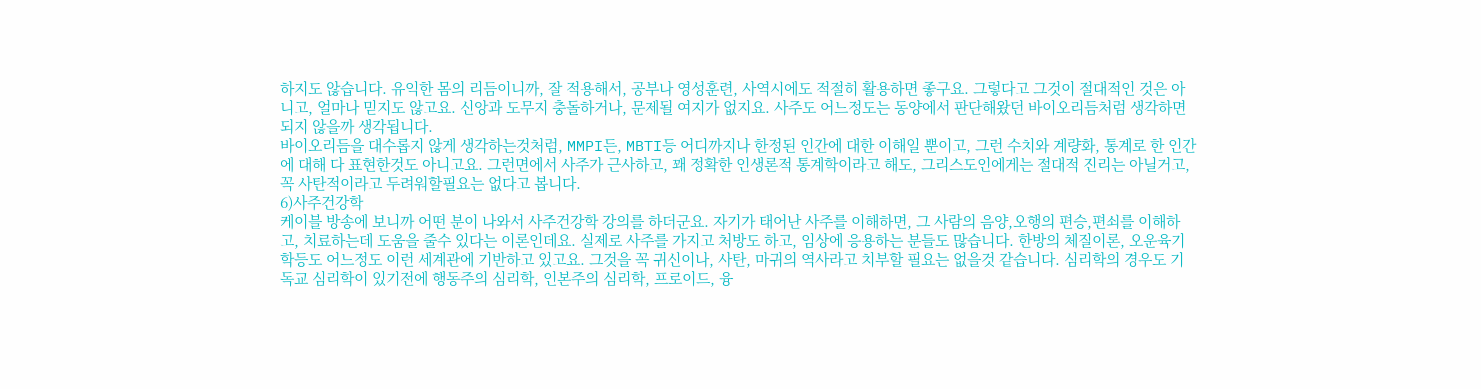하지도 않습니다. 유익한 몸의 리듬이니까, 잘 적용해서, 공부나 영성훈련, 사역시에도 적절히 활용하면 좋구요. 그렇다고 그것이 절대적인 것은 아니고, 얼마나 믿지도 않고요. 신앙과 도무지 충돌하거나, 문제될 여지가 없지요. 사주도 어느정도는 동양에서 판단해왔던 바이오리듬처럼 생각하면 되지 않을까 생각됩니다.
바이오리듬을 대수롭지 않게 생각하는것처럼, MMPI든, MBTI등 어디까지나 한정된 인간에 대한 이해일 뿐이고, 그런 수치와 계량화, 통계로 한 인간에 대해 다 표현한것도 아니고요. 그런면에서 사주가 근사하고, 꽤 정확한 인생론적 통계학이라고 해도, 그리스도인에게는 절대적 진리는 아닐거고, 꼭 사탄적이라고 두려워할필요는 없다고 봅니다.
6)사주건강학
케이블 방송에 보니까 어떤 분이 나와서 사주건강학 강의를 하더군요. 자기가 태어난 사주를 이해하면, 그 사람의 음양,오행의 편승,편쇠를 이해하고, 치료하는데 도움을 줄수 있다는 이론인데요. 실제로 사주를 가지고 처방도 하고, 임상에 응용하는 분들도 많습니다. 한방의 체질이론, 오운육기학등도 어느정도 이런 세계관에 기반하고 있고요. 그것을 꼭 귀신이나, 사탄, 마귀의 역사라고 치부할 필요는 없을것 같습니다. 심리학의 경우도 기독교 심리학이 있기전에 행동주의 심리학, 인본주의 심리학, 프로이드, 융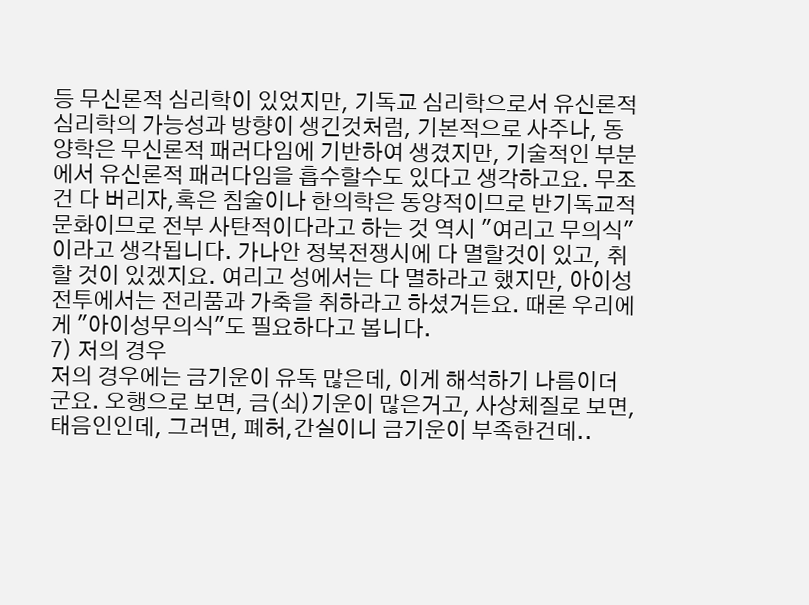등 무신론적 심리학이 있었지만, 기독교 심리학으로서 유신론적 심리학의 가능성과 방향이 생긴것처럼, 기본적으로 사주나, 동양학은 무신론적 패러다임에 기반하여 생겼지만, 기술적인 부분에서 유신론적 패러다임을 흡수할수도 있다고 생각하고요. 무조건 다 버리자,혹은 침술이나 한의학은 동양적이므로 반기독교적 문화이므로 전부 사탄적이다라고 하는 것 역시 "여리고 무의식"이라고 생각됩니다. 가나안 정복전쟁시에 다 멸할것이 있고, 취할 것이 있겠지요. 여리고 성에서는 다 멸하라고 했지만, 아이성 전투에서는 전리품과 가축을 취하라고 하셨거든요. 때론 우리에게 "아이성무의식"도 필요하다고 봅니다.
7) 저의 경우
저의 경우에는 금기운이 유독 많은데, 이게 해석하기 나름이더군요. 오행으로 보면, 금(쇠)기운이 많은거고, 사상체질로 보면, 태음인인데, 그러면, 폐허,간실이니 금기운이 부족한건데..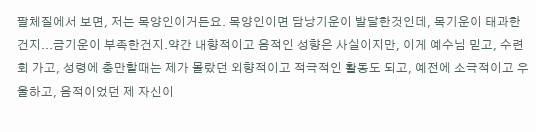팔체질에서 보면, 저는 목양인이거든요. 목양인이면 담낭기운이 발달한것인데, 목기운이 태과한건지...금기운이 부족한건지.약간 내향적이고 음적인 성향은 사실이지만, 이게 예수님 믿고, 수련회 가고, 성령에 충만할때는 제가 몰랐던 외향적이고 적극적인 활동도 되고, 예전에 소극적이고 우울하고, 음적이었던 제 자신이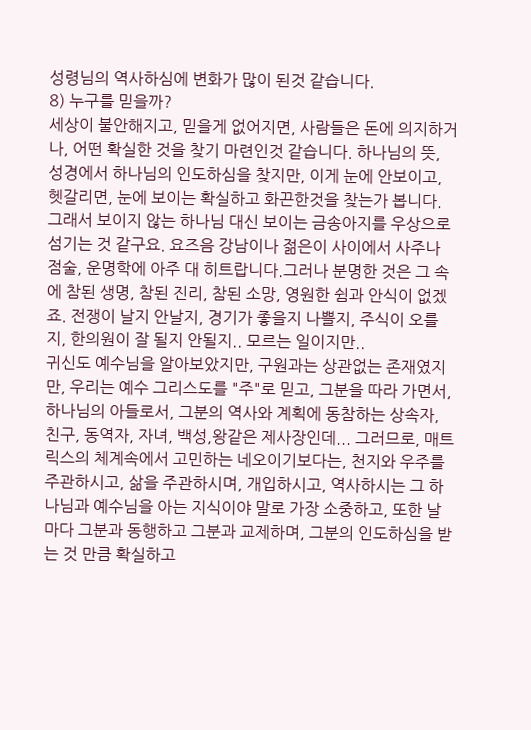성령님의 역사하심에 변화가 많이 된것 같습니다.
8) 누구를 믿을까?
세상이 불안해지고, 믿을게 없어지면, 사람들은 돈에 의지하거나, 어떤 확실한 것을 찾기 마련인것 같습니다. 하나님의 뜻, 성경에서 하나님의 인도하심을 찾지만, 이게 눈에 안보이고, 헷갈리면, 눈에 보이는 확실하고 화끈한것을 찾는가 봅니다. 그래서 보이지 않는 하나님 대신 보이는 금송아지를 우상으로 섬기는 것 같구요. 요즈음 강남이나 젊은이 사이에서 사주나 점술, 운명학에 아주 대 히트랍니다.그러나 분명한 것은 그 속에 참된 생명, 참된 진리, 참된 소망, 영원한 쉼과 안식이 없겠죠. 전쟁이 날지 안날지, 경기가 좋을지 나쁠지, 주식이 오를지, 한의원이 잘 될지 안될지.. 모르는 일이지만..
귀신도 예수님을 알아보았지만, 구원과는 상관없는 존재였지만, 우리는 예수 그리스도를 "주"로 믿고, 그분을 따라 가면서, 하나님의 아들로서, 그분의 역사와 계획에 동참하는 상속자, 친구, 동역자, 자녀, 백성,왕같은 제사장인데... 그러므로, 매트릭스의 체계속에서 고민하는 네오이기보다는, 천지와 우주를 주관하시고, 삶을 주관하시며, 개입하시고, 역사하시는 그 하나님과 예수님을 아는 지식이야 말로 가장 소중하고, 또한 날마다 그분과 동행하고 그분과 교제하며, 그분의 인도하심을 받는 것 만큼 확실하고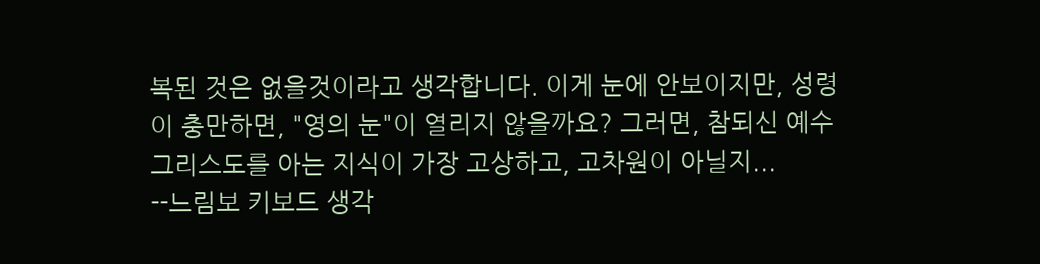복된 것은 없을것이라고 생각합니다. 이게 눈에 안보이지만, 성령이 충만하면, "영의 눈"이 열리지 않을까요? 그러면, 참되신 예수 그리스도를 아는 지식이 가장 고상하고, 고차원이 아닐지...
--느림보 키보드 생각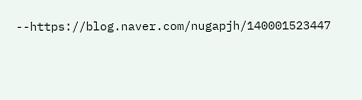--https://blog.naver.com/nugapjh/140001523447